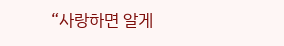“사랑하면 알게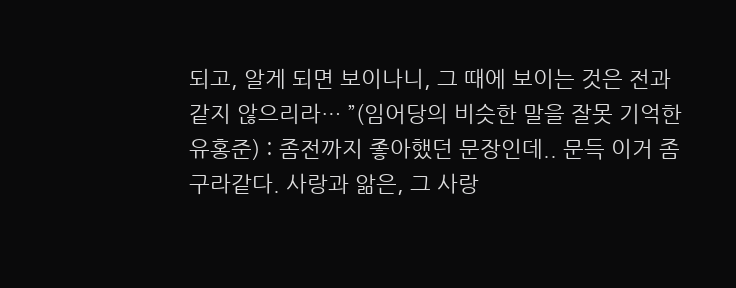되고, 알게 되면 보이나니, 그 때에 보이는 것은 전과 같지 않으리라… ”(임어당의 비슷한 말을 잘못 기억한 유홍준) : 좀전까지 좋아했던 문장인데.. 문득 이거 좀 구라같다. 사랑과 앎은, 그 사랑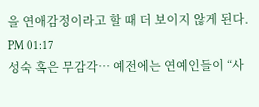을 연애감정이라고 할 때 더 보이지 않게 된다.
PM 01:17
성숙 혹은 무감각… 예전에는 연예인들이 “사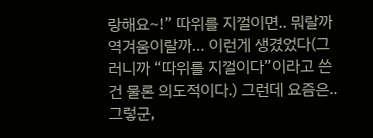랑해요~!” 따위를 지껄이면.. 뭐랄까 역겨움이랄까… 이런게 생겼었다(그러니까 “따위를 지껄이다”이라고 쓴 건 물론 의도적이다.) 그런데 요즘은.. 그렇군,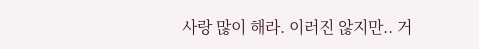사랑 많이 해라. 이러진 않지만.. 거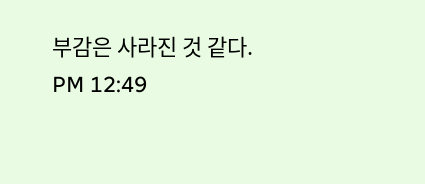부감은 사라진 것 같다.
PM 12:49